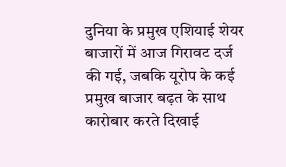दुनिया के प्रमुख एशियाई शेयर बाजारों में आज गिरावट दर्ज की गई, जबकि यूरोप के कई प्रमुख बाजार बढ़त के साथ कारोबार करते दिखाई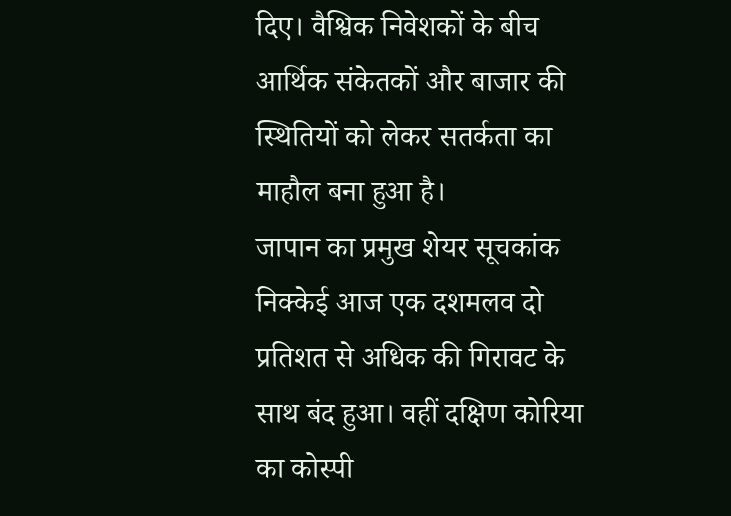दिए। वैश्विक निवेशकों के बीच आर्थिक संकेतकों और बाजार की स्थितियों को लेकर सतर्कता का माहौल बना हुआ है।
जापान का प्रमुख शेयर सूचकांक निक्केई आज एक दशमलव दो प्रतिशत से अधिक की गिरावट के साथ बंद हुआ। वहीं दक्षिण कोरिया का कोस्पी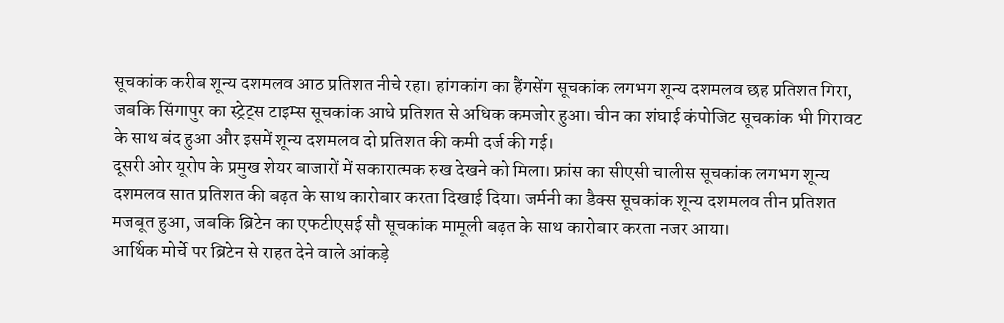सूचकांक करीब शून्य दशमलव आठ प्रतिशत नीचे रहा। हांगकांग का हैंगसेंग सूचकांक लगभग शून्य दशमलव छह प्रतिशत गिरा, जबकि सिंगापुर का स्ट्रेट्स टाइम्स सूचकांक आधे प्रतिशत से अधिक कमजोर हुआ। चीन का शंघाई कंपोजिट सूचकांक भी गिरावट के साथ बंद हुआ और इसमें शून्य दशमलव दो प्रतिशत की कमी दर्ज की गई।
दूसरी ओर यूरोप के प्रमुख शेयर बाजारों में सकारात्मक रुख देखने को मिला। फ्रांस का सीएसी चालीस सूचकांक लगभग शून्य दशमलव सात प्रतिशत की बढ़त के साथ कारोबार करता दिखाई दिया। जर्मनी का डैक्स सूचकांक शून्य दशमलव तीन प्रतिशत मजबूत हुआ, जबकि ब्रिटेन का एफटीएसई सौ सूचकांक मामूली बढ़त के साथ कारोबार करता नजर आया।
आर्थिक मोर्चे पर ब्रिटेन से राहत देने वाले आंकड़े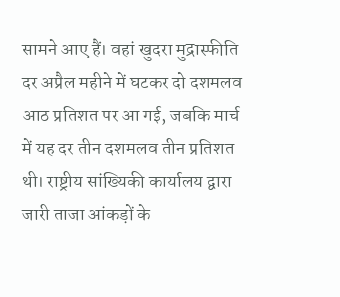सामने आए हैं। वहां खुदरा मुद्रास्फीति दर अप्रैल महीने में घटकर दो दशमलव आठ प्रतिशत पर आ गई, जबकि मार्च में यह दर तीन दशमलव तीन प्रतिशत थी। राष्ट्रीय सांख्यिकी कार्यालय द्वारा जारी ताजा आंकड़ों के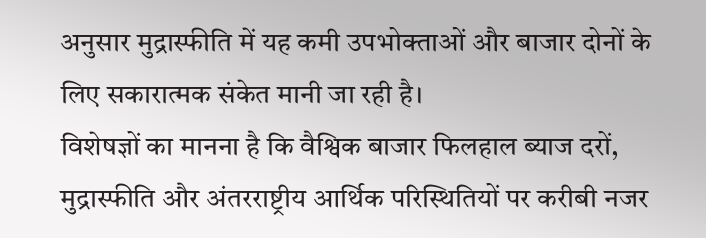अनुसार मुद्रास्फीति में यह कमी उपभोक्ताओं और बाजार दोनों के लिए सकारात्मक संकेत मानी जा रही है।
विशेषज्ञों का मानना है कि वैश्विक बाजार फिलहाल ब्याज दरों, मुद्रास्फीति और अंतरराष्ट्रीय आर्थिक परिस्थितियों पर करीबी नजर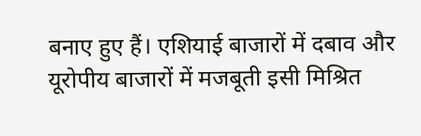बनाए हुए हैं। एशियाई बाजारों में दबाव और यूरोपीय बाजारों में मजबूती इसी मिश्रित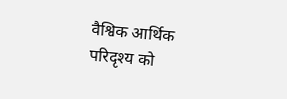वैश्विक आर्थिक परिदृश्य को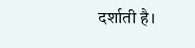दर्शाती है।